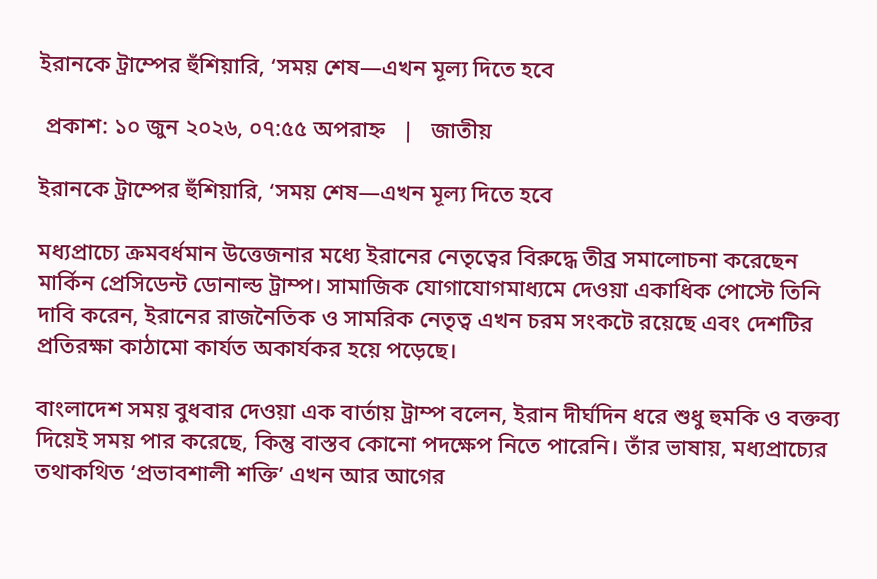ইরানকে ট্রাম্পের হুঁশিয়ারি, ‘সময় শেষ—এখন মূল্য দিতে হবে

 প্রকাশ: ১০ জুন ২০২৬, ০৭:৫৫ অপরাহ্ন   |   জাতীয়

ইরানকে ট্রাম্পের হুঁশিয়ারি, ‘সময় শেষ—এখন মূল্য দিতে হবে

মধ্যপ্রাচ্যে ক্রমবর্ধমান উত্তেজনার মধ্যে ইরানের নেতৃত্বের বিরুদ্ধে তীব্র সমালোচনা করেছেন মার্কিন প্রেসিডেন্ট ডোনাল্ড ট্রাম্প। সামাজিক যোগাযোগমাধ্যমে দেওয়া একাধিক পোস্টে তিনি দাবি করেন, ইরানের রাজনৈতিক ও সামরিক নেতৃত্ব এখন চরম সংকটে রয়েছে এবং দেশটির প্রতিরক্ষা কাঠামো কার্যত অকার্যকর হয়ে পড়েছে।

বাংলাদেশ সময় বুধবার দেওয়া এক বার্তায় ট্রাম্প বলেন, ইরান দীর্ঘদিন ধরে শুধু হুমকি ও বক্তব্য দিয়েই সময় পার করেছে, কিন্তু বাস্তব কোনো পদক্ষেপ নিতে পারেনি। তাঁর ভাষায়, মধ্যপ্রাচ্যের তথাকথিত ‘প্রভাবশালী শক্তি’ এখন আর আগের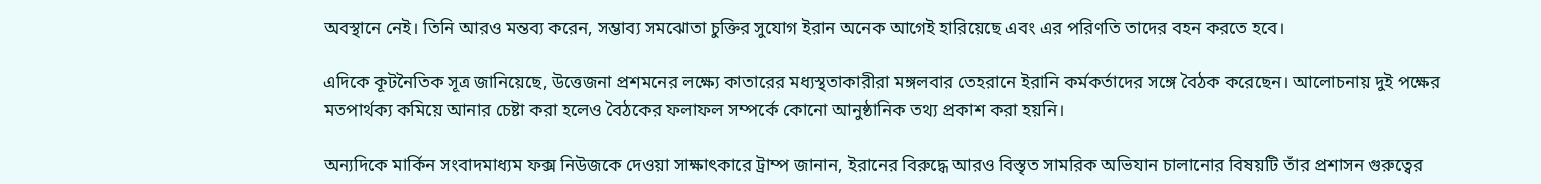অবস্থানে নেই। তিনি আরও মন্তব্য করেন, সম্ভাব্য সমঝোতা চুক্তির সুযোগ ইরান অনেক আগেই হারিয়েছে এবং এর পরিণতি তাদের বহন করতে হবে।

এদিকে কূটনৈতিক সূত্র জানিয়েছে, উত্তেজনা প্রশমনের লক্ষ্যে কাতারের মধ্যস্থতাকারীরা মঙ্গলবার তেহরানে ইরানি কর্মকর্তাদের সঙ্গে বৈঠক করেছেন। আলোচনায় দুই পক্ষের মতপার্থক্য কমিয়ে আনার চেষ্টা করা হলেও বৈঠকের ফলাফল সম্পর্কে কোনো আনুষ্ঠানিক তথ্য প্রকাশ করা হয়নি।

অন্যদিকে মার্কিন সংবাদমাধ্যম ফক্স নিউজকে দেওয়া সাক্ষাৎকারে ট্রাম্প জানান, ইরানের বিরুদ্ধে আরও বিস্তৃত সামরিক অভিযান চালানোর বিষয়টি তাঁর প্রশাসন গুরুত্বের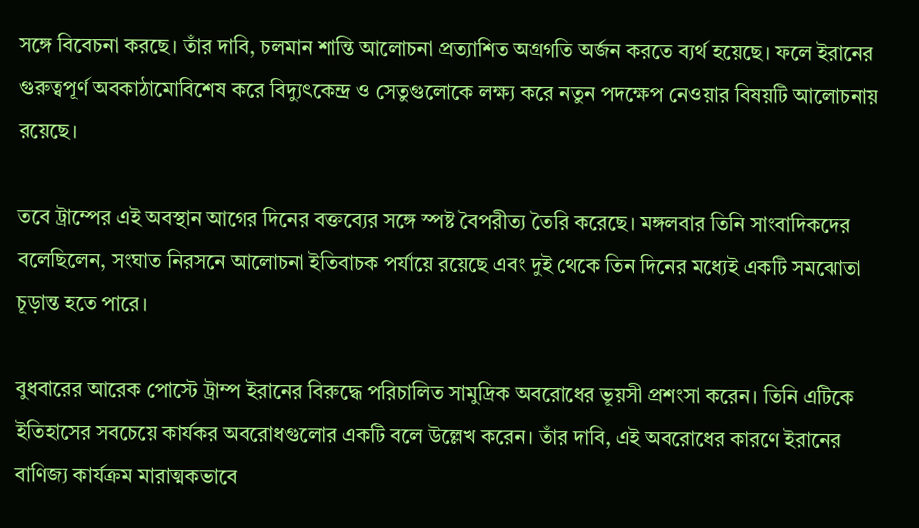সঙ্গে বিবেচনা করছে। তাঁর দাবি, চলমান শান্তি আলোচনা প্রত্যাশিত অগ্রগতি অর্জন করতে ব্যর্থ হয়েছে। ফলে ইরানের গুরুত্বপূর্ণ অবকাঠামোবিশেষ করে বিদ্যুৎকেন্দ্র ও সেতুগুলোকে লক্ষ্য করে নতুন পদক্ষেপ নেওয়ার বিষয়টি আলোচনায় রয়েছে।

তবে ট্রাম্পের এই অবস্থান আগের দিনের বক্তব্যের সঙ্গে স্পষ্ট বৈপরীত্য তৈরি করেছে। মঙ্গলবার তিনি সাংবাদিকদের বলেছিলেন, সংঘাত নিরসনে আলোচনা ইতিবাচক পর্যায়ে রয়েছে এবং দুই থেকে তিন দিনের মধ্যেই একটি সমঝোতা চূড়ান্ত হতে পারে।

বুধবারের আরেক পোস্টে ট্রাম্প ইরানের বিরুদ্ধে পরিচালিত সামুদ্রিক অবরোধের ভূয়সী প্রশংসা করেন। তিনি এটিকে ইতিহাসের সবচেয়ে কার্যকর অবরোধগুলোর একটি বলে উল্লেখ করেন। তাঁর দাবি, এই অবরোধের কারণে ইরানের বাণিজ্য কার্যক্রম মারাত্মকভাবে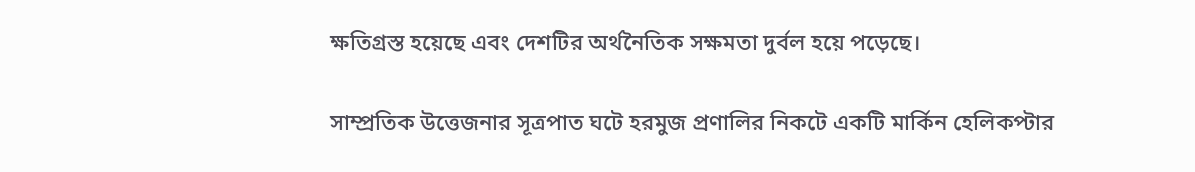ক্ষতিগ্রস্ত হয়েছে এবং দেশটির অর্থনৈতিক সক্ষমতা দুর্বল হয়ে পড়েছে।

সাম্প্রতিক উত্তেজনার সূত্রপাত ঘটে হরমুজ প্রণালির নিকটে একটি মার্কিন হেলিকপ্টার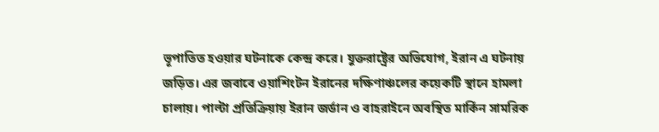ভূপাতিত হওয়ার ঘটনাকে কেন্দ্র করে। যুক্তরাষ্ট্রের অভিযোগ, ইরান এ ঘটনায় জড়িত। এর জবাবে ওয়াশিংটন ইরানের দক্ষিণাঞ্চলের কয়েকটি স্থানে হামলা চালায়। পাল্টা প্রতিক্রিয়ায় ইরান জর্ডান ও বাহরাইনে অবস্থিত মার্কিন সামরিক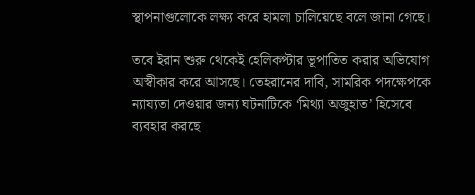স্থাপনাগুলোকে লক্ষ্য করে হামলা চালিয়েছে বলে জানা গেছে।

তবে ইরান শুরু থেকেই হেলিকপ্টার ভূপাতিত করার অভিযোগ অস্বীকার করে আসছে। তেহরানের দাবি, সামরিক পদক্ষেপকে ন্যায্যতা দেওয়ার জন্য ঘটনাটিকে ‘মিথ্যা অজুহাত’ হিসেবে ব্যবহার করছে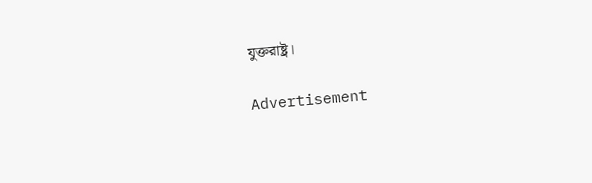যুক্তরাষ্ট্র।

Advertisement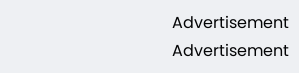Advertisement
Advertisement